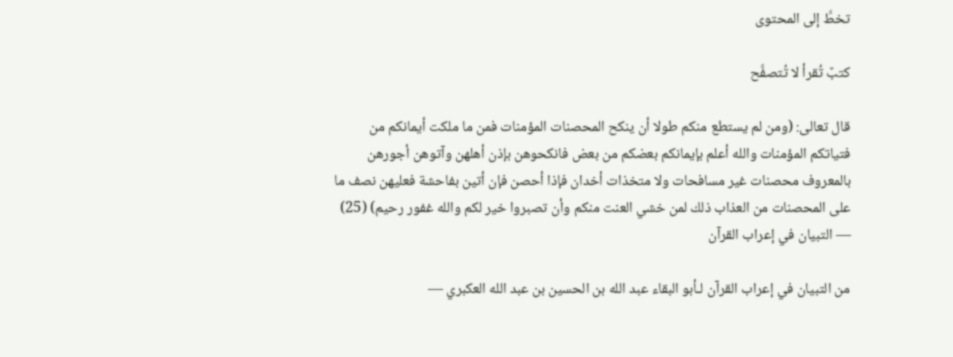تخطَّ إلى المحتوى

كتبٌ تُقرأ لا تُتصفَّح

قال تعالى: (ومن لم يستطع منكم طولا أن ينكح المحصنات المؤمنات فمن ما ملكت أيمانكم من فتياتكم المؤمنات والله أعلم بإيمانكم بعضكم من بعض فانكحوهن بإذن أهلهن وآتوهن أجورهن بالمعروف محصنات غير مسافحات ولا متخذات أخدان فإذا أحصن فإن أتين بفاحشة فعليهن نصف ما على المحصنات من العذاب ذلك لمن خشي العنت منكم وأن تصبروا خير لكم والله غفور رحيم) (25) — التبيان في إعراب القرآن

من التبيان في إعراب القرآن لـأبو البقاء عبد الله بن الحسين بن عبد الله العكبري —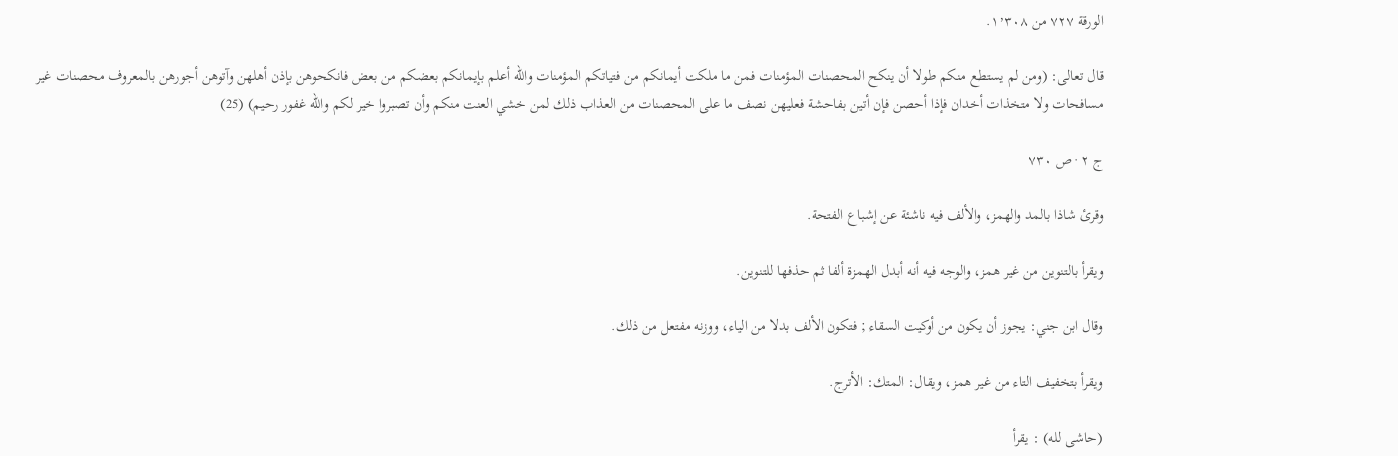الورقة ٧٢٧ من ١٬٣٠٨.

قال تعالى: (ومن لم يستطع منكم طولا أن ينكح المحصنات المؤمنات فمن ما ملكت أيمانكم من فتياتكم المؤمنات والله أعلم بإيمانكم بعضكم من بعض فانكحوهن بإذن أهلهن وآتوهن أجورهن بالمعروف محصنات غير مسافحات ولا متخذات أخدان فإذا أحصن فإن أتين بفاحشة فعليهن نصف ما على المحصنات من العذاب ذلك لمن خشي العنت منكم وأن تصبروا خير لكم والله غفور رحيم) (25)

ج ٢ · ص ٧٣٠

وقرئ شاذا بالمد والهمز، والألف فيه ناشئة عن إشباع الفتحة.

ويقرأ بالتنوين من غير همز، والوجه فيه أنه أبدل الهمزة ألفا ثم حذفها للتنوين.

وقال ابن جني: يجوز أن يكون من أوكيت السقاء ; فتكون الألف بدلا من الياء، ووزنه مفتعل من ذلك.

ويقرأ بتخفيف التاء من غير همز، ويقال: المتك: الأترج.

(حاشى لله) : يقرأ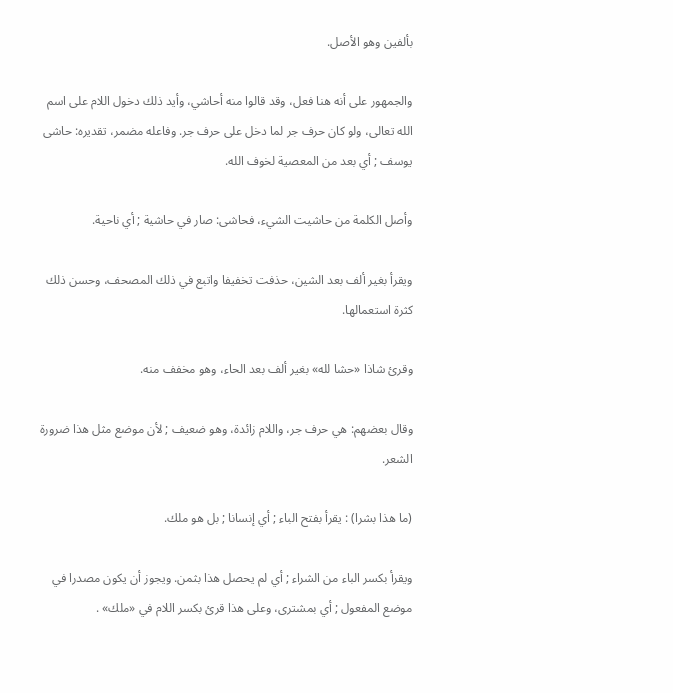بألفين وهو الأصل.

والجمهور على أنه هنا فعل، وقد قالوا منه أحاشي، وأيد ذلك دخول اللام على اسم الله تعالى، ولو كان حرف جر لما دخل على حرف جر. وفاعله مضمر، تقديره: حاشى يوسف ; أي بعد من المعصية لخوف الله.

وأصل الكلمة من حاشيت الشيء، فحاشى: صار في حاشية ; أي ناحية.

ويقرأ بغير ألف بعد الشين، حذفت تخفيفا واتبع في ذلك المصحف، وحسن ذلك كثرة استعمالها.

وقرئ شاذا «حشا لله» بغير ألف بعد الحاء، وهو مخفف منه.

وقال بعضهم: هي حرف جر، واللام زائدة، وهو ضعيف ; لأن موضع مثل هذا ضرورة الشعر.

(ما هذا بشرا) : يقرأ بفتح الباء ; أي إنسانا ; بل هو ملك.

ويقرأ بكسر الباء من الشراء ; أي لم يحصل هذا بثمن. ويجوز أن يكون مصدرا في موضع المفعول ; أي بمشترى، وعلى هذا قرئ بكسر اللام في «ملك» .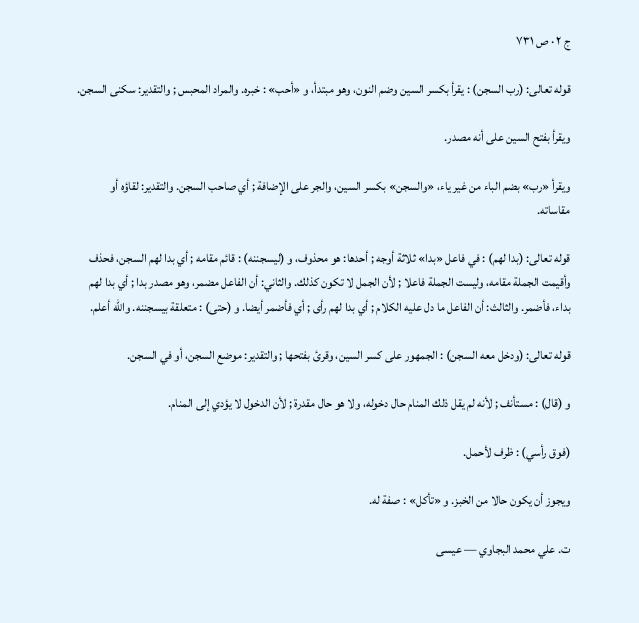ج ٢ · ص ٧٣١

قوله تعالى: (رب السجن) : يقرأ بكسر السين وضم النون، وهو مبتدأ، و «أحب» : خبره. والمراد المحبس ; والتقدير: سكنى السجن.

ويقرأ بفتح السين على أنه مصدر.

ويقرأ «رب» بضم الباء من غير ياء، «والسجن» بكسر السين، والجر على الإضافة ; أي صاحب السجن. والتقدير: لقاؤه أو مقاساته.

قوله تعالى: (بدا لهم) : في فاعل «بدا» ثلاثة أوجه ; أحدها: هو محذوف، و (ليسجننه) : قائم مقامه ; أي بدا لهم السجن، فحذف وأقيمت الجملة مقامه، وليست الجملة فاعلا ; لأن الجمل لا تكون كذلك. والثاني: أن الفاعل مضمر، وهو مصدر بدا ; أي بدا لهم بداء، فأضمر. والثالث: أن الفاعل ما دل عليه الكلام ; أي بدا لهم رأى ; أي فأضمر أيضا. و (حتى) : متعلقة بيسجننه. والله أعلم.

قوله تعالى: (ودخل معه السجن) : الجمهور على كسر السين، وقرئ بفتحها ; والتقدير: موضع السجن، أو في السجن.

و (قال) : مستأنف ; لأنه لم يقل ذلك المنام حال دخوله، ولا هو حال مقدرة ; لأن الدخول لا يؤدي إلى المنام.

(فوق رأسي) : ظرف لأحمل.

ويجوز أن يكون حالا من الخبز. و «تأكل» : صفة له.

ت. علي محمد البجاوي — عيسى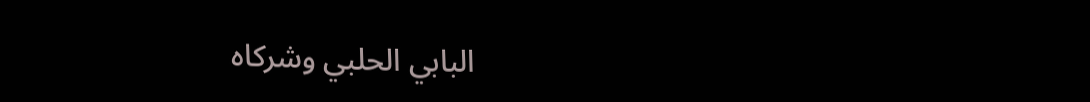البابي الحلبي وشركاه